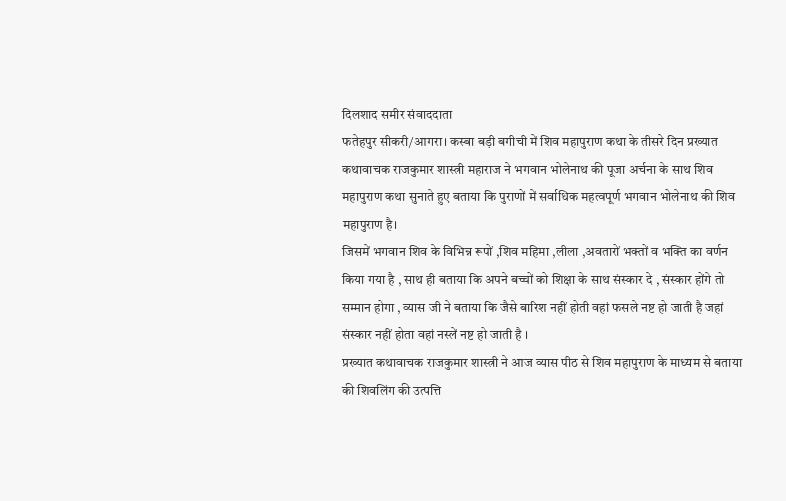दिलशाद समीर संवाददाता
फतेहपुर सीकरी/आगरा। कस्बा बड़ी बगीची में शिव महापुराण कथा के तीसरे दिन प्रख्यात कथावाचक राजकुमार शास्त्री महाराज ने भगवान भोलेनाथ की पूजा अर्चना के साथ शिव महापुराण कथा सुनाते हुए बताया कि पुराणों में सर्वाधिक महत्वपूर्ण भगवान भोलेनाथ की शिव महापुराण है।
जिसमें भगवान शिव के विभिन्न रूपों ,शिव महिमा ,लीला ,अवतारों भक्तों व भक्ति का वर्णन किया गया है , साथ ही बताया कि अपने बच्चों को शिक्षा के साथ संस्कार दे , संस्कार होंगे तो सम्मान होगा , व्यास जी ने बताया कि जैसे बारिश नहीं होती वहां फसले नष्ट हो जाती है जहां संस्कार नहीं होता वहां नस्लें नष्ट हो जाती है ।
प्रख्यात कथावाचक राजकुमार शास्त्री ने आज व्यास पीठ से शिव महापुराण के माध्यम से बताया की शिवलिंग की उत्पत्ति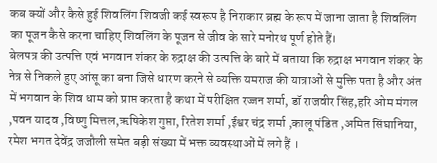कब क्यों और कैसे हुई शिवलिंग शिवजी कई स्वरूप है निराकार ब्रह्म के रूप में जाना जाता है शिवलिंग का पूजन कैसे करना चाहिए शिवलिंग के पूजन से जीव के सारे मनोरथ पूर्ण होते हैं।
बेलपत्र की उत्पत्ति एवं भगवान शंकर के रुद्राक्ष की उत्पत्ति के बारे में बताया कि रुद्राक्ष भगवान शंकर के नेत्र से निकले हुए आंसू का बना जिसे धारण करने से व्यक्ति यमराज की यात्राओं से मुक्ति पता है और अंत में भगवान के शिव धाम को प्राप्त करता है कथा में परीक्षित रज्जन शर्मा, डॉ राजवीर सिंह,हरि ओम मंगल ,पवन यादव ,विष्णु मित्तल,ऋषिकेश गुप्ता, रितेश शर्मा ,ईश्वर चंद्र शर्मा ,कालू पंडित ,अमित सिंघानिया, रमेश भगत देवेंद्र जजौली समेत बड़ी संख्या में भक्त व्यवस्थाओं में लगे हैं ।